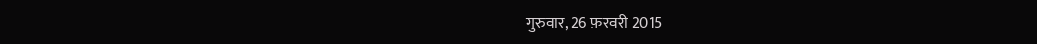गुरुवार, 26 फ़रवरी 2015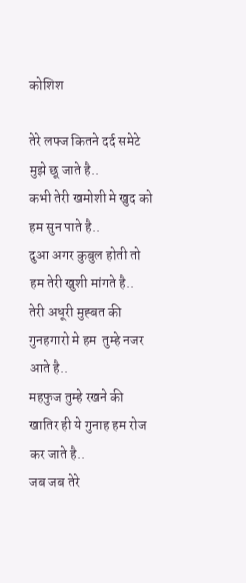कोशिश

तेरे लफ्ज कितने दर्द समेटे मुझे छू जाते है..
कभी तेरी खमोशी मे खुद को हम सुन पाते है..
दुआ अगर कुबुल होती तो हम तेरी खुशी मांगते है..
तेरी अधूरी मुह्बत की गुनहगारो मे हम  तुम्हे नजर आते है..
महफुज तुम्हे रखने की खातिर ही ये गुनाह हम रोज कर जाते है..
जब जब तेरे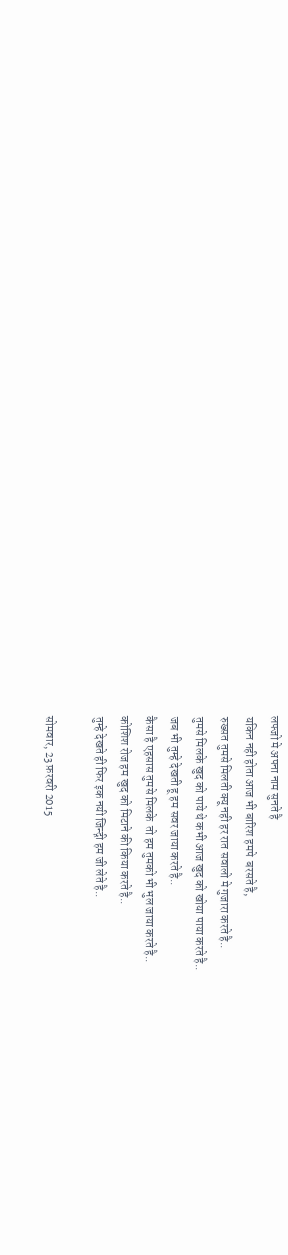लफ्जो मे अपना नाम सुनते है
यकिन नही होता आज भी बारिश हमपे  बरसते है,
रुख्सत तुमसे मिलती क्यू नही हर रात सवालो मे गुजारा करते है..
तुमसे मिलके खुद को पाये थे कभी आज खुद को खोया पाया करते है..
जब भी तुम्हे देखती हू हम सवर जाया करते है..
कैसा है एहसास तुमसे मिलके  तो हम तुमको भी भुल जाया करते है..
कोशिश रोज हम खुद को मिटाने की किया करते है..
तुम्हे देखते ही फिर इक नयी जिन्द्गी हम जी लेते है..

सोमवार, 23 फ़रवरी 2015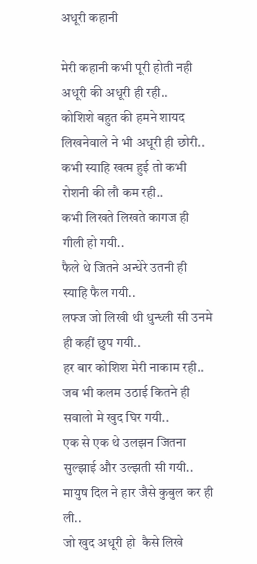अधूरी कहानी

मेरी कहानी कभी पूरी होती नही  अधूरी की अधूरी ही रही..
कोशिशे बहुत की हमने शायद लिखनेवाले ने भी अधूरी ही छोरी..
कभी स्याहि खत्म हुई तो कभी रोशनी की लौ कम रही..
कभी लिखते लिखते कागज ही गीली हो गयी..
फैले थे जितने अन्धेरे उतनी ही स्याहि फैल गयी..
लफ्ज जो लिखी थी धुन्ध्ली सी उनमे ही कहीं छुप गयी..
हर बार कोशिश मेरी नाकाम रही..
जब भी कलम उठाई कितने ही सवालो मे खुद घिर गयी..
एक से एक थे उलझन जितना सुल्झाई और उल्झती सी गयी..
मायुष दिल ने हार जैसे कुबुल कर ही ली..
जो खुद अधूरी हो  कैसे लिखे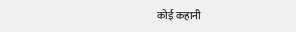कोई कहानी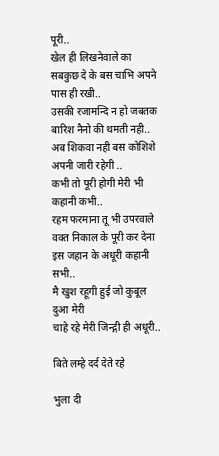पूरी..
खेल ही लिखनेवाले का सबकुछ दे के बस चाभि अपने पास ही रखी..
उसकी रजामन्दि न हो जबतक बारिश नैनो की थमती नही..
अब शिकवा नही बस कोशिशे अपनी जारी रहेगी ..
कभी तो पूरी होगी मेरी भी कहानी कभी..
रहम फरमाना तू भी उपरवाले वक्त निकाल के पूरी कर देना इस जहान के अधूरी कहानी सभी..
मै खुश रहूगी हुई जो कुबूल दुआ मेरी
चाहे रहे मेरी जिन्द्गी ही अधूरी..

बिते लम्हे दर्द देते रहे

भुला दी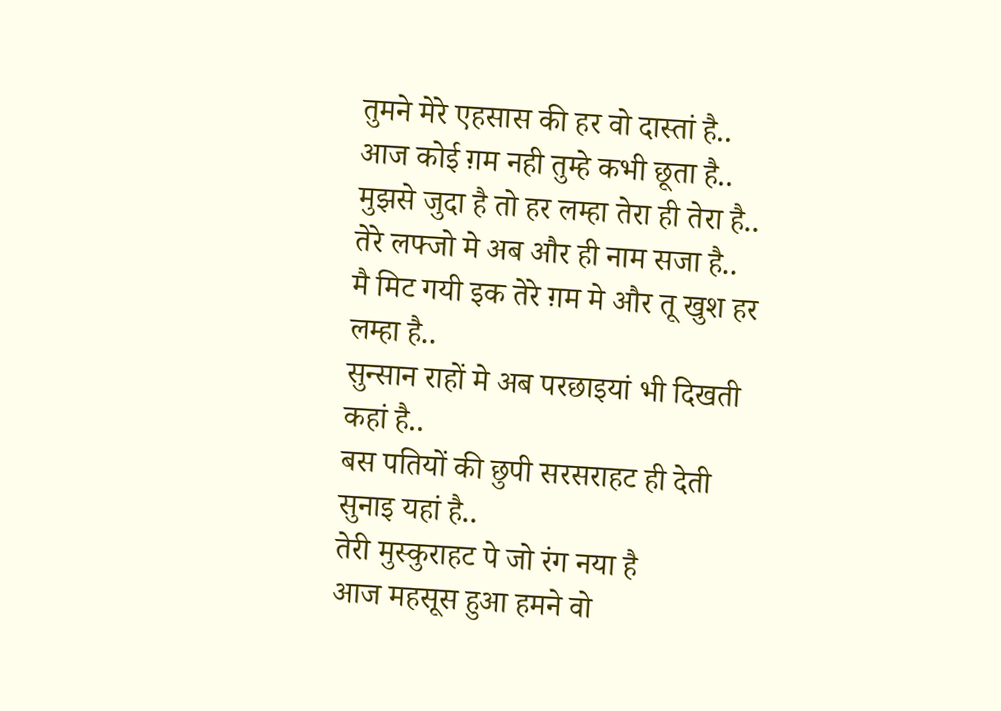तुमने मेरे एहसास की हर वो दास्तां है..
आज कोई ग़म नही तुम्हे कभी छूता है..
मुझसे जुदा है तो हर लम्हा तेरा ही तेरा है..
तेरे लफ्जो मे अब और ही नाम सजा है..
मै मिट गयी इक तेरे ग़म मे और तू खुश हर लम्हा है..
सुन्सान राहों मे अब परछाइयां भी दिखती कहां है..
बस पतियों की छुपी सरसराहट ही देती सुनाइ यहां है..
तेरी मुस्कुराहट पे जो रंग नया है
आज महसूस हुआ हमने वो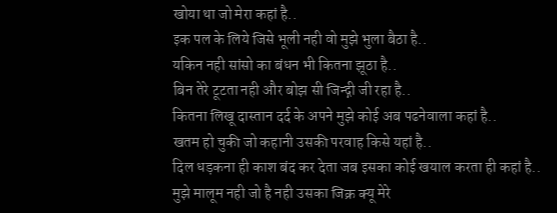खोया था जो मेरा कहां है..
इक पल के लिये जिसे भूली नही वो मुझे भुला बैठा है..
यकिन नही सांसो का बंधन भी कितना झूठा है..
बिन तेरे टूटता नही और बोझ सी जिन्द्गी जी रहा है..
कितना लिखू दास्तान दर्द के अपने मुझे कोई अब पढनेवाला कहां है..
खतम हो चुकी जो कहानी उसकी परवाह किसे यहां है..
दिल धड़कना ही काश बंद कर देता जब इसका कोई खयाल करता ही कहां है..
मुझे मालूम नही जो है नही उसका जिक्र क्यू मेरे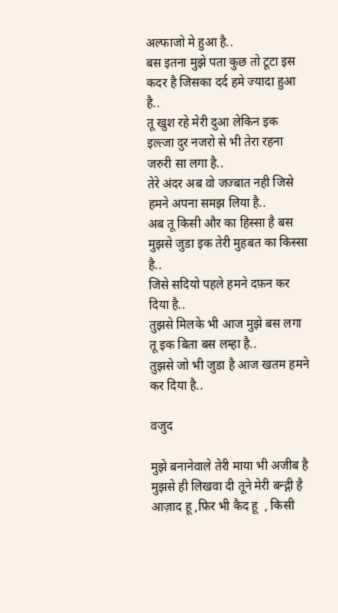अल्फाजो मे हुआ है..
बस इतना मुझे पता कुछ तो टूटा इस कदर है जिसका दर्द हमे ज्यादा हुआ है..
तू खुश रहे मेरी दुआ लेकिन इक इल्त्जा दुर नजरो से भी तेरा रहना जरुरी सा लगा है..
तेरे अंदर अब वो जज्बात नही जिसे हमने अपना समझ लिया है..
अब तू किसी और का हिस्सा है बस मुझसे जुडा इक तेरी मुहबत का किस्सा है..
जिसे सदियो पहले हमने दफ़न कर दिया है..
तुझसे मिलके भी आज मुझे बस लगा तू इक बिता बस लम्हा है..
तुझसे जो भी जुडा है आज खतम हमने कर दिया है..

वजुद

मुझे बनानेवाले तेरी माया भी अजीब है
मुझसे ही लिखवा दी तूने मेरी बन्द्गी है
आज़ाद हू ,फ़िर भी कैद हू  , किसी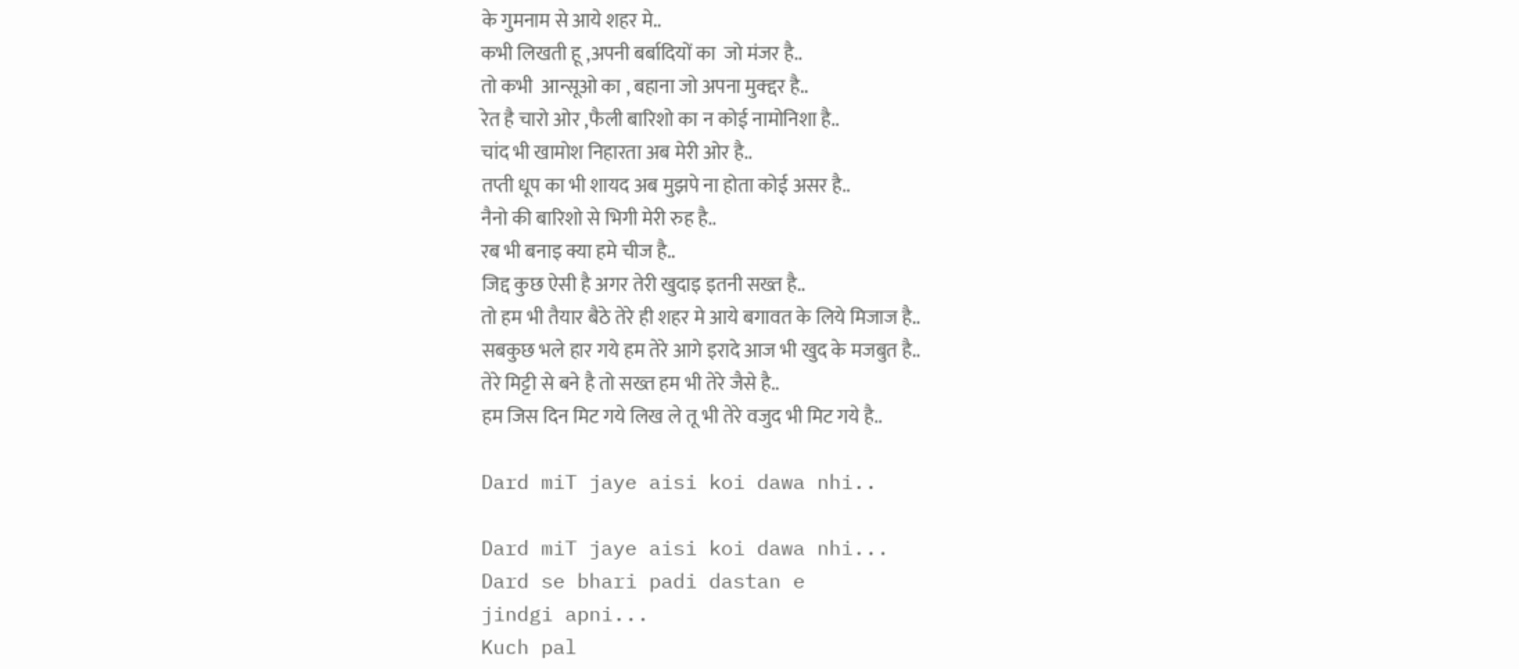के गुमनाम से आये शहर मे..
कभी लिखती हू ,अपनी बर्बादियों का  जो मंजर है..
तो कभी  आन्सूओ का , बहाना जो अपना मुक्द्दर है..
रेत है चारो ओर ,फैली बारिशो का न कोई नामोनिशा है..
चांद भी खामोश निहारता अब मेरी ओर है..
तप्ती धूप का भी शायद अब मुझपे ना होता कोई असर है..
नैनो की बारिशो से भिगी मेरी रुह है..
रब भी बनाइ क्या हमे चीज है..
जिद्द कुछ ऐसी है अगर तेरी खुदाइ इतनी सख्त है..
तो हम भी तैयार बैठे तेरे ही शहर मे आये बगावत के लिये मिजाज है..
सबकुछ भले हार गये हम तेरे आगे इरादे आज भी खुद के मजबुत है..
तेरे मिट्टी से बने है तो सख्त हम भी तेरे जैसे है..
हम जिस दिन मिट गये लिख ले तू भी तेरे वजुद भी मिट गये है..

Dard miT jaye aisi koi dawa nhi..

Dard miT jaye aisi koi dawa nhi...
Dard se bhari padi dastan e
jindgi apni...
Kuch pal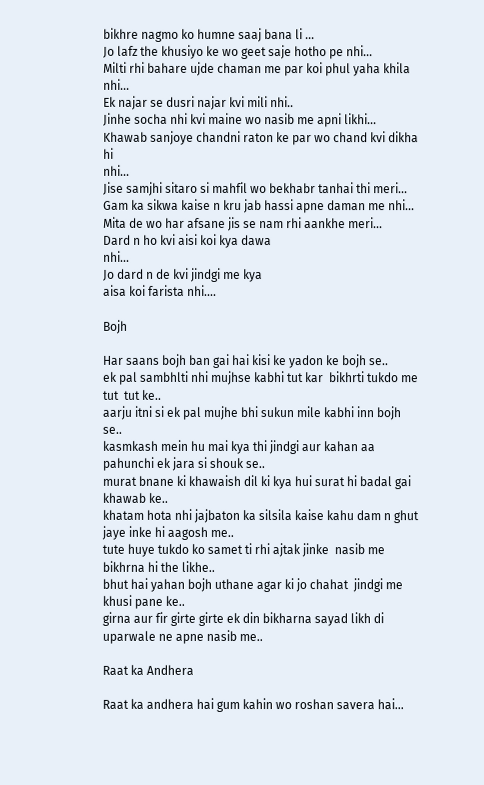bikhre nagmo ko humne saaj bana li ...
Jo lafz the khusiyo ke wo geet saje hotho pe nhi...
Milti rhi bahare ujde chaman me par koi phul yaha khila nhi...
Ek najar se dusri najar kvi mili nhi..
Jinhe socha nhi kvi maine wo nasib me apni likhi...
Khawab sanjoye chandni raton ke par wo chand kvi dikha hi
nhi...
Jise samjhi sitaro si mahfil wo bekhabr tanhai thi meri...
Gam ka sikwa kaise n kru jab hassi apne daman me nhi...
Mita de wo har afsane jis se nam rhi aankhe meri...
Dard n ho kvi aisi koi kya dawa
nhi...
Jo dard n de kvi jindgi me kya
aisa koi farista nhi....

Bojh

Har saans bojh ban gai hai kisi ke yadon ke bojh se..
ek pal sambhlti nhi mujhse kabhi tut kar  bikhrti tukdo me tut  tut ke..
aarju itni si ek pal mujhe bhi sukun mile kabhi inn bojh se..
kasmkash mein hu mai kya thi jindgi aur kahan aa pahunchi ek jara si shouk se..
murat bnane ki khawaish dil ki kya hui surat hi badal gai khawab ke..
khatam hota nhi jajbaton ka silsila kaise kahu dam n ghut jaye inke hi aagosh me..
tute huye tukdo ko samet ti rhi ajtak jinke  nasib me bikhrna hi the likhe..
bhut hai yahan bojh uthane agar ki jo chahat  jindgi me khusi pane ke..
girna aur fir girte girte ek din bikharna sayad likh di uparwale ne apne nasib me..

Raat ka Andhera

Raat ka andhera hai gum kahin wo roshan savera hai...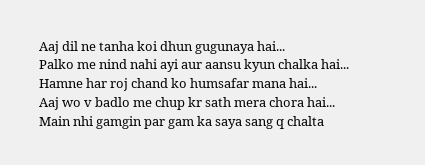Aaj dil ne tanha koi dhun gugunaya hai...
Palko me nind nahi ayi aur aansu kyun chalka hai...
Hamne har roj chand ko humsafar mana hai...
Aaj wo v badlo me chup kr sath mera chora hai...
Main nhi gamgin par gam ka saya sang q chalta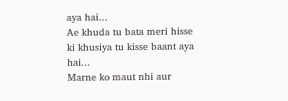aya hai...
Ae khuda tu bata meri hisse ki khusiya tu kisse baant aya hai...
Marne ko maut nhi aur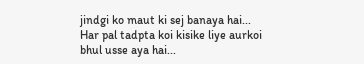jindgi ko maut ki sej banaya hai...
Har pal tadpta koi kisike liye aurkoi bhul usse aya hai...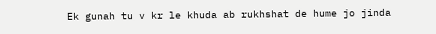Ek gunah tu v kr le khuda ab rukhshat de hume jo jinda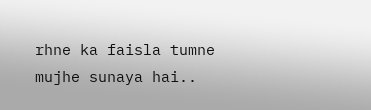rhne ka faisla tumne mujhe sunaya hai..